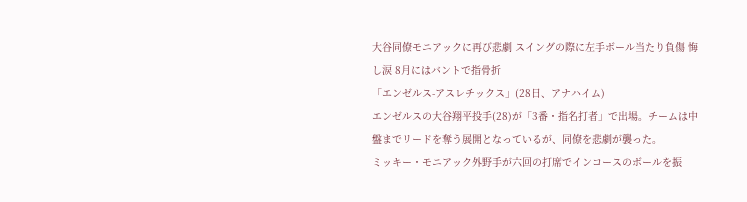大谷同僚モニアックに再び悲劇 スイングの際に左手ボール当たり負傷 悔し涙 8月にはバントで指骨折
「エンゼルス-アスレチックス」(28日、アナハイム)
エンゼルスの大谷翔平投手(28)が「3番・指名打者」で出場。チームは中盤までリードを奪う展開となっているが、同僚を悲劇が襲った。
ミッキー・モニアック外野手が六回の打席でインコースのボールを振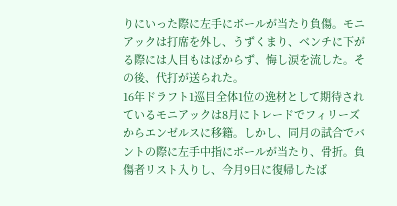りにいった際に左手にボールが当たり負傷。モニアックは打席を外し、うずくまり、ベンチに下がる際には人目もはばからず、悔し涙を流した。その後、代打が送られた。
16年ドラフト1巡目全体1位の逸材として期待されているモニアックは8月にトレードでフィリーズからエンゼルスに移籍。しかし、同月の試合でバントの際に左手中指にボールが当たり、骨折。負傷者リスト入りし、今月9日に復帰したば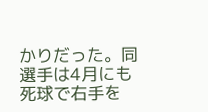かりだった。同選手は4月にも死球で右手を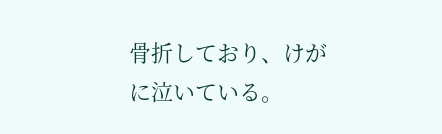骨折しており、けがに泣いている。